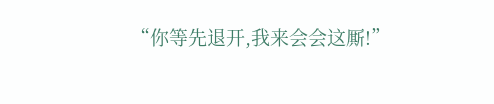“你等先退开,我来会会这厮!”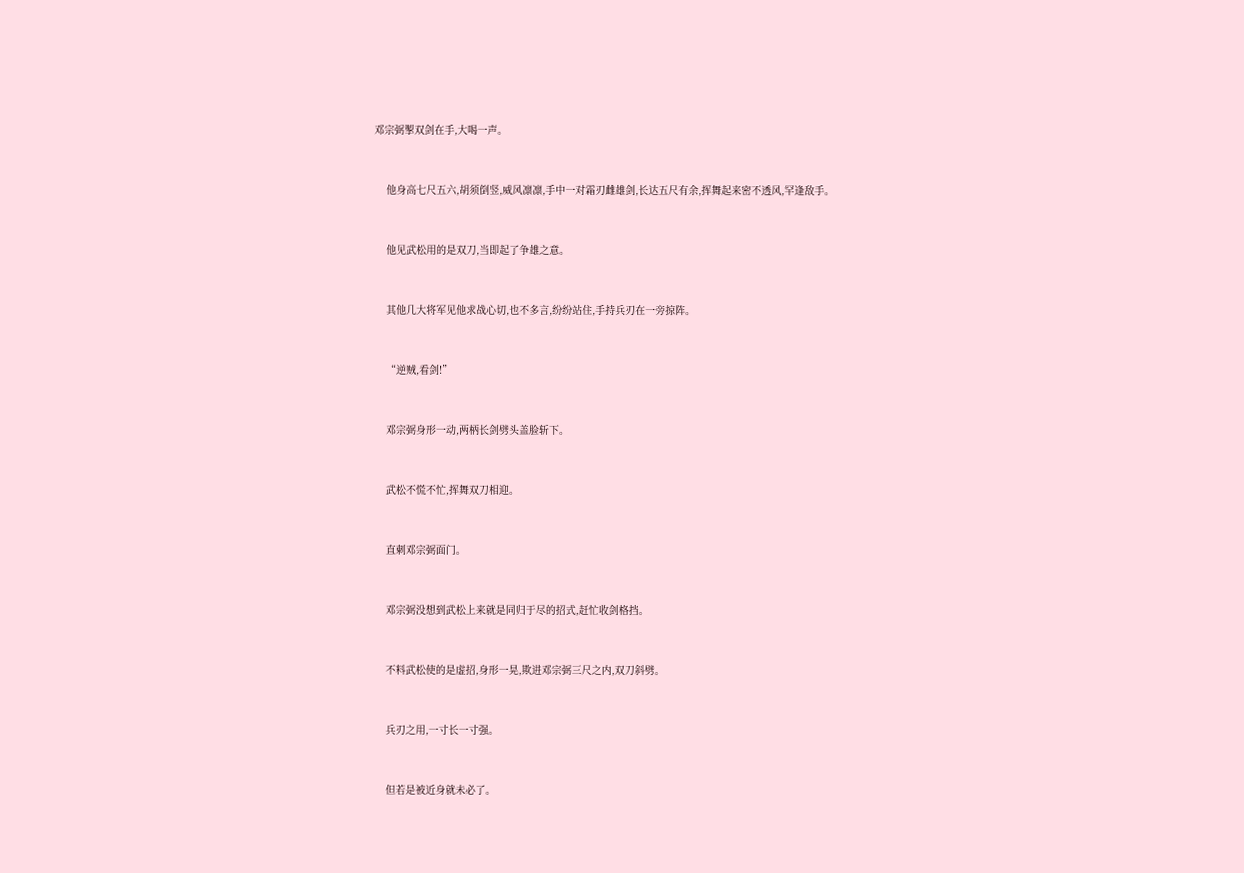邓宗弼掣双剑在手,大喝一声。


    他身高七尺五六,胡须倒竖,威风凛凛,手中一对霜刃雌雄剑,长达五尺有余,挥舞起来密不透风,罕逢敌手。


    他见武松用的是双刀,当即起了争雄之意。


    其他几大将军见他求战心切,也不多言,纷纷站住,手持兵刃在一旁掠阵。


    “逆贼,看剑!”


    邓宗弼身形一动,两柄长剑劈头盖脸斩下。


    武松不慌不忙,挥舞双刀相迎。


    直刺邓宗弼面门。


    邓宗弼没想到武松上来就是同归于尽的招式,赶忙收剑格挡。


    不料武松使的是虚招,身形一晃,欺进邓宗弼三尺之内,双刀斜劈。


    兵刃之用,一寸长一寸强。


    但若是被近身就未必了。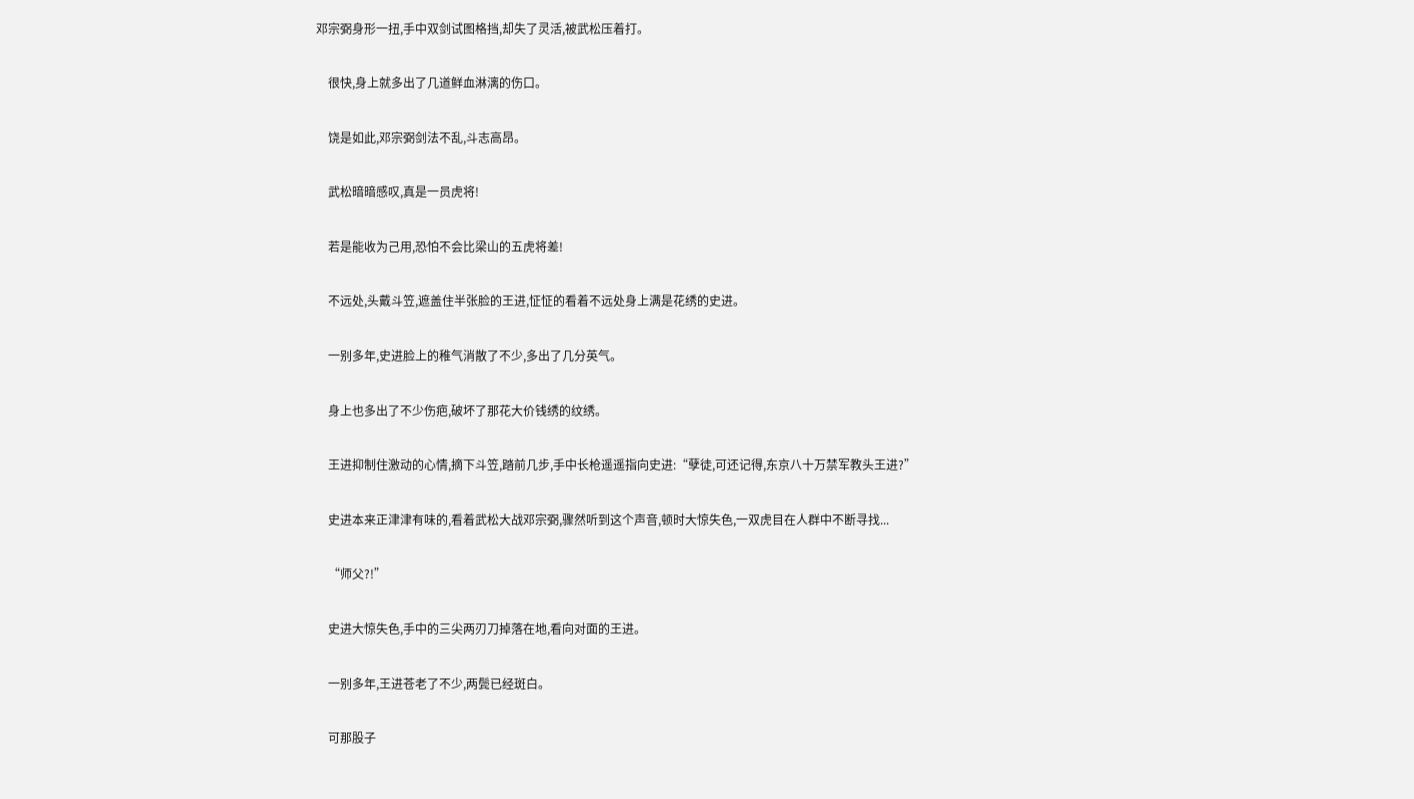邓宗弼身形一扭,手中双剑试图格挡,却失了灵活,被武松压着打。


    很快,身上就多出了几道鲜血淋漓的伤口。


    饶是如此,邓宗弼剑法不乱,斗志高昂。


    武松暗暗感叹,真是一员虎将!


    若是能收为己用,恐怕不会比梁山的五虎将差!


    不远处,头戴斗笠,遮盖住半张脸的王进,怔怔的看着不远处身上满是花绣的史进。


    一别多年,史进脸上的稚气消散了不少,多出了几分英气。


    身上也多出了不少伤疤,破坏了那花大价钱绣的纹绣。


    王进抑制住激动的心情,摘下斗笠,踏前几步,手中长枪遥遥指向史进:“孽徒,可还记得,东京八十万禁军教头王进?”


    史进本来正津津有味的,看着武松大战邓宗弼,骤然听到这个声音,顿时大惊失色,一双虎目在人群中不断寻找...


    “师父?!”


    史进大惊失色,手中的三尖两刃刀掉落在地,看向对面的王进。


    一别多年,王进苍老了不少,两鬓已经斑白。


    可那股子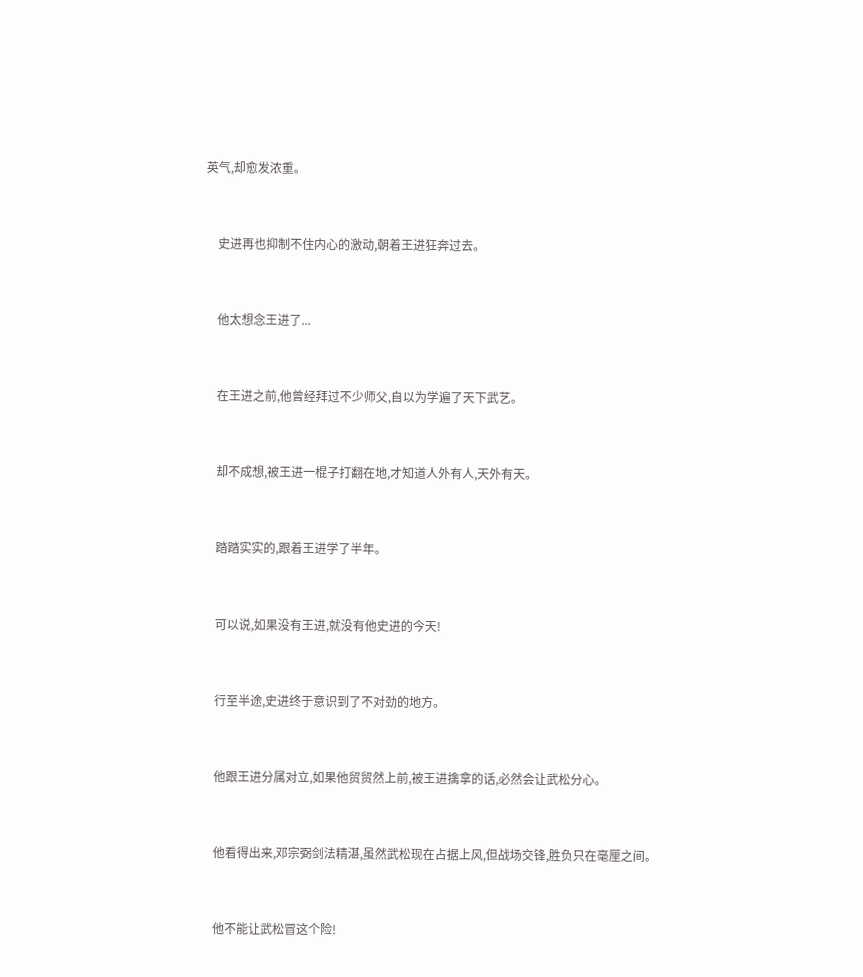英气,却愈发浓重。


    史进再也抑制不住内心的激动,朝着王进狂奔过去。


    他太想念王进了...


    在王进之前,他曾经拜过不少师父,自以为学遍了天下武艺。


    却不成想,被王进一棍子打翻在地,才知道人外有人,天外有天。


    踏踏实实的,跟着王进学了半年。


    可以说,如果没有王进,就没有他史进的今天!


    行至半途,史进终于意识到了不对劲的地方。


    他跟王进分属对立,如果他贸贸然上前,被王进擒拿的话,必然会让武松分心。


    他看得出来,邓宗弼剑法精湛,虽然武松现在占据上风,但战场交锋,胜负只在毫厘之间。


    他不能让武松冒这个险!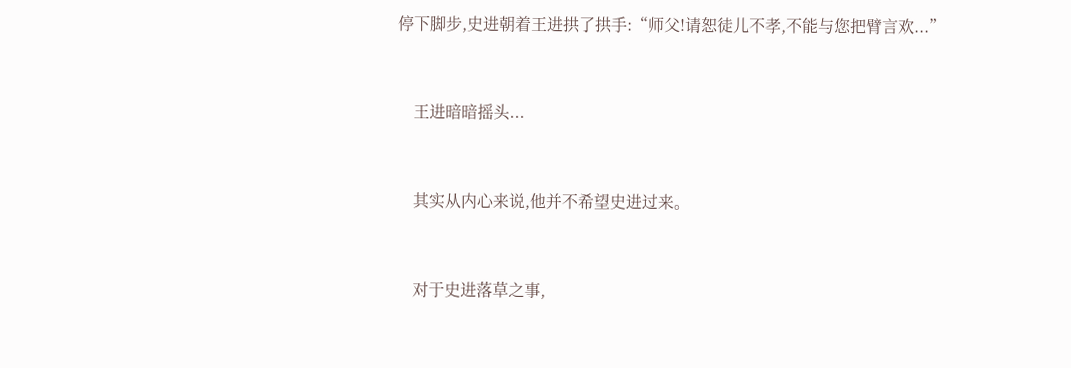停下脚步,史进朝着王进拱了拱手:“师父!请恕徒儿不孝,不能与您把臂言欢...”


    王进暗暗摇头...


    其实从内心来说,他并不希望史进过来。


    对于史进落草之事,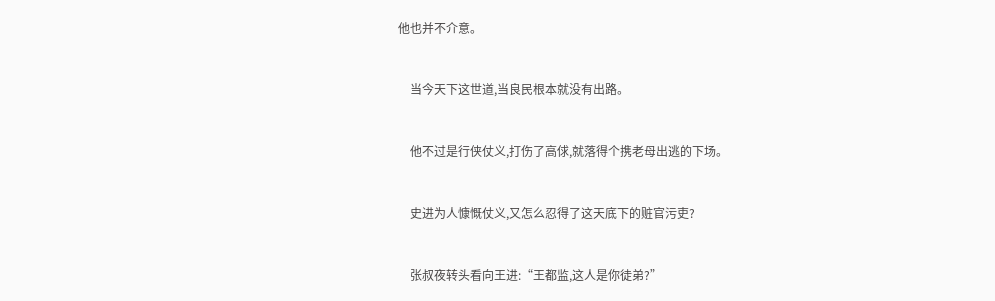他也并不介意。


    当今天下这世道,当良民根本就没有出路。


    他不过是行侠仗义,打伤了高俅,就落得个携老母出逃的下场。


    史进为人慷慨仗义,又怎么忍得了这天底下的赃官污吏?


    张叔夜转头看向王进:“王都监,这人是你徒弟?”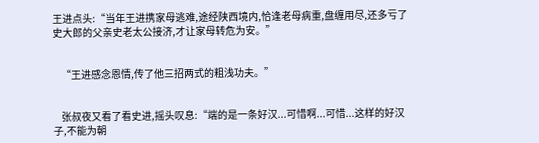王进点头:“当年王进携家母逃难,途经陕西境内,恰逢老母病重,盘缠用尽,还多亏了史大郎的父亲史老太公接济,才让家母转危为安。”


    “王进感念恩情,传了他三招两式的粗浅功夫。”


    张叔夜又看了看史进,摇头叹息:“端的是一条好汉...可惜啊...可惜...这样的好汉子,不能为朝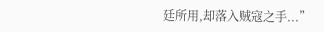廷所用,却落入贼寇之手...”